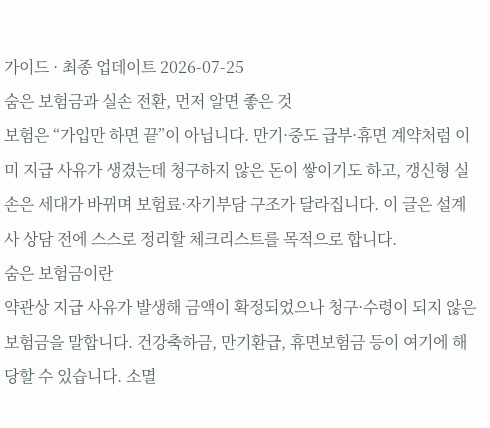가이드 · 최종 업데이트 2026-07-25
숨은 보험금과 실손 전환, 먼저 알면 좋은 것
보험은 “가입만 하면 끝”이 아닙니다. 만기·중도 급부·휴면 계약처럼 이미 지급 사유가 생겼는데 청구하지 않은 돈이 쌓이기도 하고, 갱신형 실손은 세대가 바뀌며 보험료·자기부담 구조가 달라집니다. 이 글은 설계사 상담 전에 스스로 정리할 체크리스트를 목적으로 합니다.
숨은 보험금이란
약관상 지급 사유가 발생해 금액이 확정되었으나 청구·수령이 되지 않은 보험금을 말합니다. 건강축하금, 만기환급, 휴면보험금 등이 여기에 해당할 수 있습니다. 소멸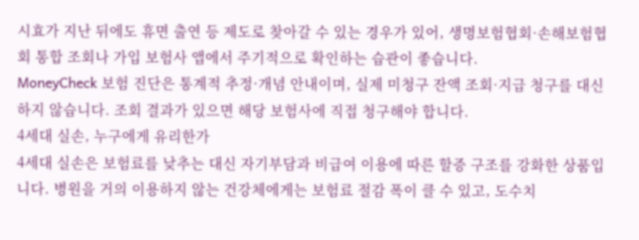시효가 지난 뒤에도 휴면 출연 등 제도로 찾아갈 수 있는 경우가 있어, 생명보험협회·손해보험협회 통합 조회나 가입 보험사 앱에서 주기적으로 확인하는 습관이 좋습니다.
MoneyCheck 보험 진단은 통계적 추정·개념 안내이며, 실제 미청구 잔액 조회·지급 청구를 대신하지 않습니다. 조회 결과가 있으면 해당 보험사에 직접 청구해야 합니다.
4세대 실손, 누구에게 유리한가
4세대 실손은 보험료를 낮추는 대신 자기부담과 비급여 이용에 따른 할증 구조를 강화한 상품입니다. 병원을 거의 이용하지 않는 건강체에게는 보험료 절감 폭이 클 수 있고, 도수치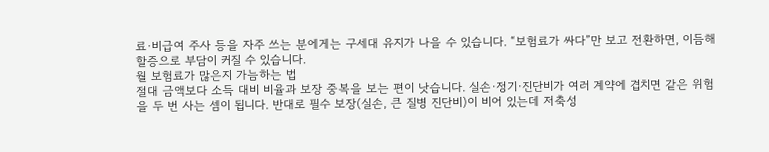료·비급여 주사 등을 자주 쓰는 분에게는 구세대 유지가 나을 수 있습니다. “보험료가 싸다”만 보고 전환하면, 이듬해 할증으로 부담이 커질 수 있습니다.
월 보험료가 많은지 가늠하는 법
절대 금액보다 소득 대비 비율과 보장 중복을 보는 편이 낫습니다. 실손·정기·진단비가 여러 계약에 겹치면 같은 위험을 두 번 사는 셈이 됩니다. 반대로 필수 보장(실손, 큰 질병 진단비)이 비어 있는데 저축성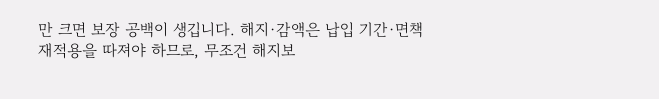만 크면 보장 공백이 생깁니다. 해지·감액은 납입 기간·면책 재적용을 따져야 하므로, 무조건 해지보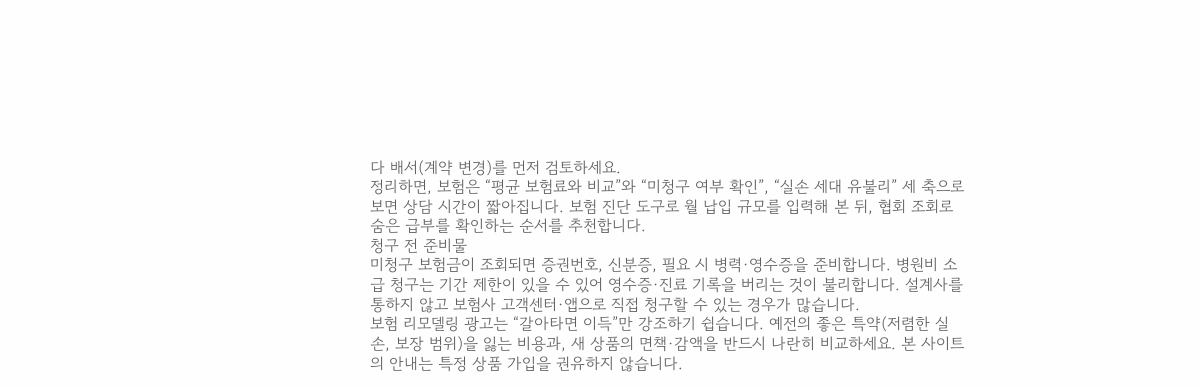다 배서(계약 변경)를 먼저 검토하세요.
정리하면, 보험은 “평균 보험료와 비교”와 “미청구 여부 확인”, “실손 세대 유불리” 세 축으로 보면 상담 시간이 짧아집니다. 보험 진단 도구로 월 납입 규모를 입력해 본 뒤, 협회 조회로 숨은 급부를 확인하는 순서를 추천합니다.
청구 전 준비물
미청구 보험금이 조회되면 증권번호, 신분증, 필요 시 병력·영수증을 준비합니다. 병원비 소급 청구는 기간 제한이 있을 수 있어 영수증·진료 기록을 버리는 것이 불리합니다. 설계사를 통하지 않고 보험사 고객센터·앱으로 직접 청구할 수 있는 경우가 많습니다.
보험 리모델링 광고는 “갈아타면 이득”만 강조하기 쉽습니다. 예전의 좋은 특약(저렴한 실손, 보장 범위)을 잃는 비용과, 새 상품의 면책·감액을 반드시 나란히 비교하세요. 본 사이트의 안내는 특정 상품 가입을 권유하지 않습니다.